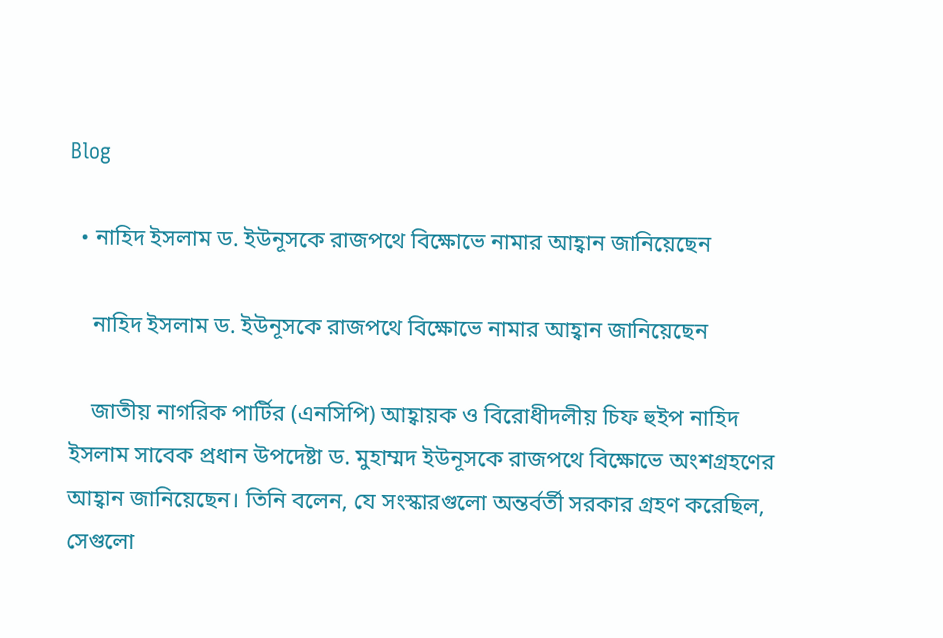Blog

  • নাহিদ ইসলাম ড. ইউনূসকে রাজপথে বিক্ষোভে নামার আহ্বান জানিয়েছেন

    নাহিদ ইসলাম ড. ইউনূসকে রাজপথে বিক্ষোভে নামার আহ্বান জানিয়েছেন

    জাতীয় নাগরিক পার্টির (এনসিপি) আহ্বায়ক ও বিরোধীদলীয় চিফ হুইপ নাহিদ ইসলাম সাবেক প্রধান উপদেষ্টা ড. মুহাম্মদ ইউনূসকে রাজপথে বিক্ষোভে অংশগ্রহণের আহ্বান জানিয়েছেন। তিনি বলেন, যে সংস্কারগুলো অন্তর্বর্তী সরকার গ্রহণ করেছিল, সেগুলো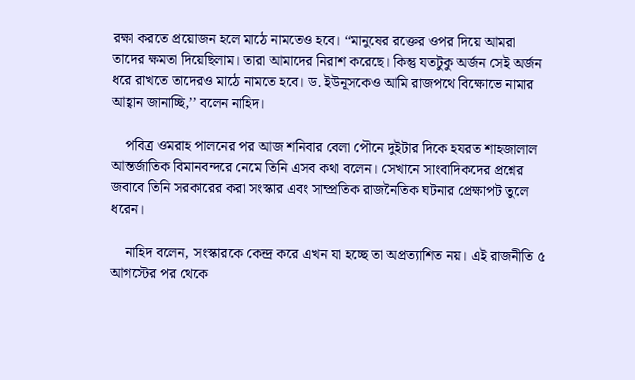রক্ষা করতে প্রয়োজন হলে মাঠে নামতেও হবে। ‘‘মানুষের রক্তের ওপর দিয়ে আমরা তাদের ক্ষমতা দিয়েছিলাম। তারা আমাদের নিরাশ করেছে। কিন্তু যতটুকু অর্জন সেই অর্জন ধরে রাখতে তাদেরও মাঠে নামতে হবে। ড. ইউনূসকেও আমি রাজপথে বিক্ষোভে নামার আহ্বান জানাচ্ছি,’’ বলেন নাহিদ।

    পবিত্র ওমরাহ পালনের পর আজ শনিবার বেলা পৌনে দুইটার দিকে হযরত শাহজালাল আন্তর্জাতিক বিমানবন্দরে নেমে তিনি এসব কথা বলেন। সেখানে সাংবাদিকদের প্রশ্নের জবাবে তিনি সরকারের করা সংস্কার এবং সাম্প্রতিক রাজনৈতিক ঘটনার প্রেক্ষাপট তুলে ধরেন।

    নাহিদ বলেন, সংস্কারকে কেন্দ্র করে এখন যা হচ্ছে তা অপ্রত্যাশিত নয়। এই রাজনীতি ৫ আগস্টের পর থেকে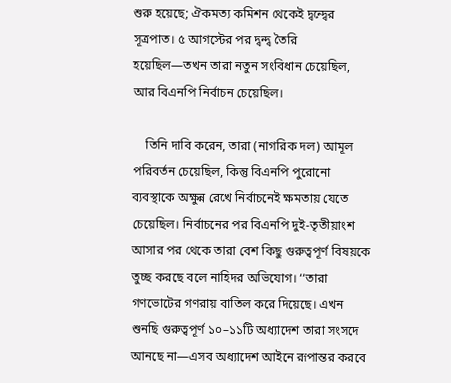শুরু হয়েছে; ঐকমত্য কমিশন থেকেই দ্বন্দ্বের সূত্রপাত। ৫ আগস্টের পর দ্বন্দ্ব তৈরি হয়েছিল—তখন তারা নতুন সংবিধান চেয়েছিল, আর বিএনপি নির্বাচন চেয়েছিল।

    তিনি দাবি করেন, তারা (নাগরিক দল) আমূল পরিবর্তন চেয়েছিল, কিন্তু বিএনপি পুরোনো ব্যবস্থাকে অক্ষুন্ন রেখে নির্বাচনেই ক্ষমতায় যেতে চেয়েছিল। নির্বাচনের পর বিএনপি দুই-তৃতীয়াংশ আসার পর থেকে তারা বেশ কিছু গুরুত্বপূর্ণ বিষয়কে তুচ্ছ করছে বলে নাহিদর অভিযোগ। ‘‘তারা গণভোটের গণরায় বাতিল করে দিয়েছে। এখন শুনছি গুরুত্বপূর্ণ ১০–১১টি অধ্যাদেশ তারা সংসদে আনছে না—এসব অধ্যাদেশ আইনে রূপান্তর করবে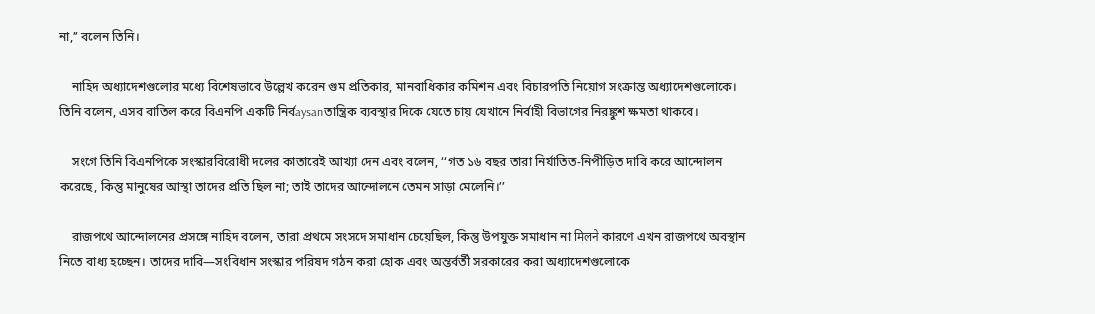না,’’ বলেন তিনি।

    নাহিদ অধ্যাদেশগুলোর মধ্যে বিশেষভাবে উল্লেখ করেন গুম প্রতিকার, মানবাধিকার কমিশন এবং বিচারপতি নিয়োগ সংক্রান্ত অধ্যাদেশগুলোকে। তিনি বলেন, এসব বাতিল করে বিএনপি একটি নির্বaysanতান্ত্রিক ব্যবস্থার দিকে যেতে চায় যেখানে নির্বাহী বিভাগের নিরঙ্কুশ ক্ষমতা থাকবে।

    সংগে তিনি বিএনপিকে সংস্কারবিরোধী দলের কাতারেই আখ্যা দেন এবং বলেন, ‘‘গত ১৬ বছর তারা নির্যাতিত-নিপীড়িত দাবি করে আন্দোলন করেছে, কিন্তু মানুষের আস্থা তাদের প্রতি ছিল না; তাই তাদের আন্দোলনে তেমন সাড়া মেলেনি।’’

    রাজপথে আন্দোলনের প্রসঙ্গে নাহিদ বলেন, তারা প্রথমে সংসদে সমাধান চেয়েছিল, কিন্তু উপযুক্ত সমাধান না मिलने কারণে এখন রাজপথে অবস্থান নিতে বাধ্য হচ্ছেন। তাদের দাবি—সংবিধান সংস্কার পরিষদ গঠন করা হোক এবং অন্তর্বর্তী সরকারের করা অধ্যাদেশগুলোকে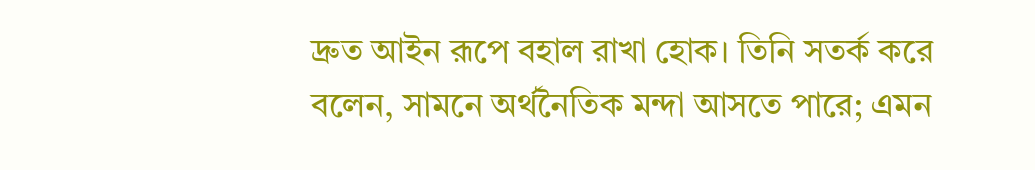দ্রুত আইন রূপে বহাল রাখা হোক। তিনি সতর্ক করে বলেন, সামনে অর্থনৈতিক মন্দা আসতে পারে; এমন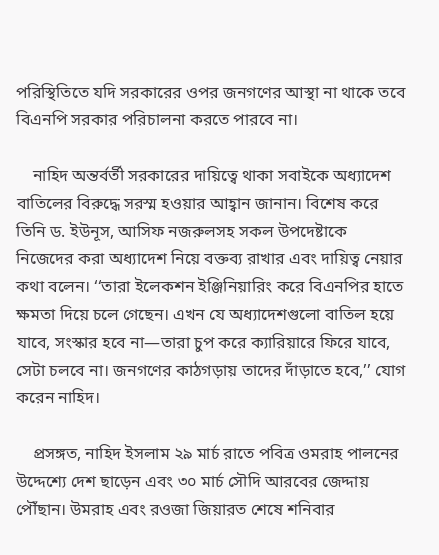পরিস্থিতিতে যদি সরকারের ওপর জনগণের আস্থা না থাকে তবে বিএনপি সরকার পরিচালনা করতে পারবে না।

    নাহিদ অন্তর্বর্তী সরকারের দায়িত্বে থাকা সবাইকে অধ্যাদেশ বাতিলের বিরুদ্ধে সরস্ম হওয়ার আহ্বান জানান। বিশেষ করে তিনি ড. ইউনূস, আসিফ নজরুলসহ সকল উপদেষ্টাকে নিজেদের করা অধ্যাদেশ নিয়ে বক্তব্য রাখার এবং দায়িত্ব নেয়ার কথা বলেন। ‘‘তারা ইলেকশন ইঞ্জিনিয়ারিং করে বিএনপির হাতে ক্ষমতা দিয়ে চলে গেছেন। এখন যে অধ্যাদেশগুলো বাতিল হয়ে যাবে, সংস্কার হবে না—তারা চুপ করে ক্যারিয়ারে ফিরে যাবে, সেটা চলবে না। জনগণের কাঠগড়ায় তাদের দাঁড়াতে হবে,’’ যোগ করেন নাহিদ।

    প্রসঙ্গত, নাহিদ ইসলাম ২৯ মার্চ রাতে পবিত্র ওমরাহ পালনের উদ্দেশ্যে দেশ ছাড়েন এবং ৩০ মার্চ সৌদি আরবের জেদ্দায় পৌঁছান। উমরাহ এবং রওজা জিয়ারত শেষে শনিবার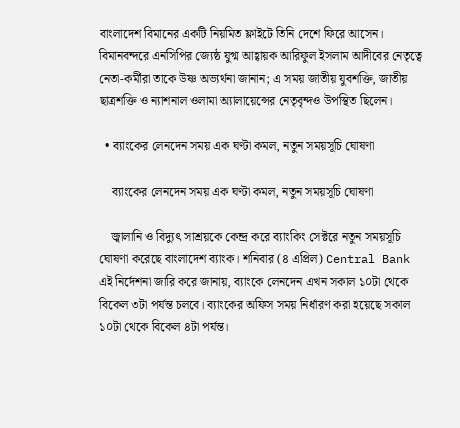বাংলাদেশ বিমানের একটি নিয়মিত ফ্লাইটে তিনি দেশে ফিরে আসেন। বিমানবন্দরে এনসিপির জ্যেষ্ঠ যুগ্ম আহ্বায়ক আরিফুল ইসলাম আদীবের নেতৃত্বে নেতা-কর্মীরা তাকে উষ্ণ অভ্যর্থনা জানান; এ সময় জাতীয় যুবশক্তি, জাতীয় ছাত্রশক্তি ও ন্যাশনাল ওলামা অ্যালায়েন্সের নেতৃবৃন্দও উপস্থিত ছিলেন।

  • ব্যাংকের লেনদেন সময় এক ঘণ্টা কমল, নতুন সময়সূচি ঘোষণা

    ব্যাংকের লেনদেন সময় এক ঘণ্টা কমল, নতুন সময়সূচি ঘোষণা

    জ্বালানি ও বিদ্যুৎ সাশ্রয়কে কেন্দ্র করে ব্যাংকিং সেক্টরে নতুন সময়সূচি ঘোষণা করেছে বাংলাদেশ ব্যাংক। শনিবার (৪ এপ্রিল) Central Bank এই নির্দেশনা জারি করে জানায়, ব্যাংকে লেনদেন এখন সকাল ১০টা থেকে বিকেল ৩টা পর্যন্ত চলবে। ব্যাংকের অফিস সময় নির্ধারণ করা হয়েছে সকাল ১০টা থেকে বিকেল ৪টা পর্যন্ত।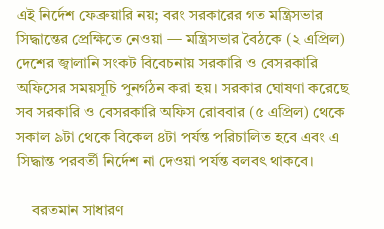এই নির্দেশ ফেব্রুয়ারি নয়; বরং সরকারের গত মন্ত্রিসভার সিদ্ধান্তের প্রেক্ষিতে নেওয়া — মন্ত্রিসভার বৈঠকে (২ এপ্রিল) দেশের জ্বালানি সংকট বিবেচনায় সরকারি ও বেসরকারি অফিসের সময়সূচি পুনর্গঠন করা হয়। সরকার ঘোষণা করেছে সব সরকারি ও বেসরকারি অফিস রোববার (৫ এপ্রিল) থেকে সকাল ৯টা থেকে বিকেল ৪টা পর্যন্ত পরিচালিত হবে এবং এ সিদ্ধান্ত পরবর্তী নির্দেশ না দেওয়া পর্যন্ত বলবৎ থাকবে।

    বরতমান সাধারণ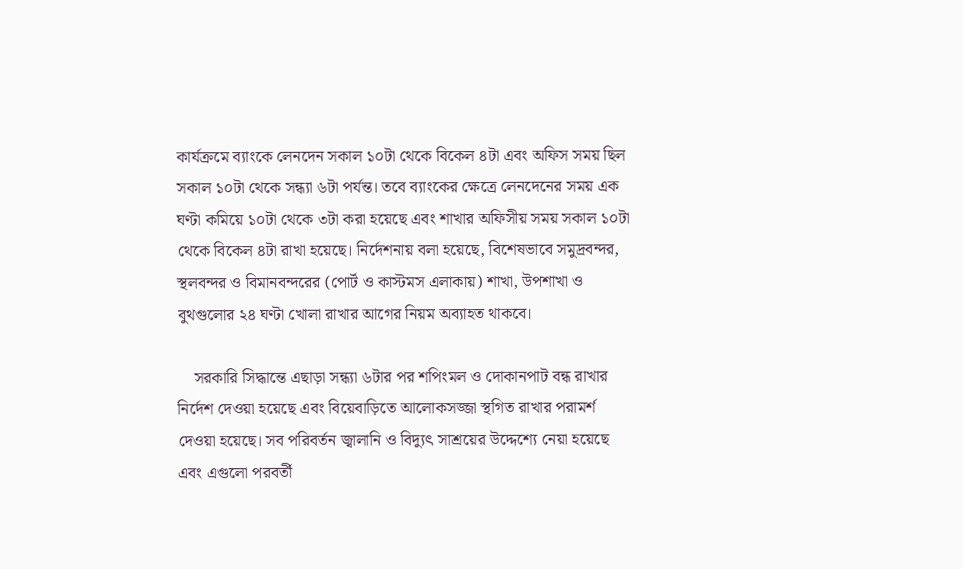কার্যক্রমে ব্যাংকে লেনদেন সকাল ১০টা থেকে বিকেল ৪টা এবং অফিস সময় ছিল সকাল ১০টা থেকে সন্ধ্যা ৬টা পর্যন্ত। তবে ব্যাংকের ক্ষেত্রে লেনদেনের সময় এক ঘণ্টা কমিয়ে ১০টা থেকে ৩টা করা হয়েছে এবং শাখার অফিসীয় সময় সকাল ১০টা থেকে বিকেল ৪টা রাখা হয়েছে। নির্দেশনায় বলা হয়েছে, বিশেষভাবে সমুদ্রবন্দর, স্থলবন্দর ও বিমানবন্দরের (পোর্ট ও কাস্টমস এলাকায়) শাখা, উপশাখা ও বুথগুলোর ২৪ ঘণ্টা খোলা রাখার আগের নিয়ম অব্যাহত থাকবে।

    সরকারি সিদ্ধান্তে এছাড়া সন্ধ্যা ৬টার পর শপিংমল ও দোকানপাট বন্ধ রাখার নির্দেশ দেওয়া হয়েছে এবং বিয়েবাড়িতে আলোকসজ্জা স্থগিত রাখার পরামর্শ দেওয়া হয়েছে। সব পরিবর্তন জ্বালানি ও বিদ্যুৎ সাশ্রয়ের উদ্দেশ্যে নেয়া হয়েছে এবং এগুলো পরবর্তী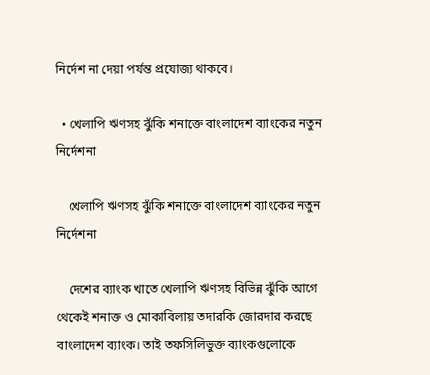নির্দেশ না দেয়া পর্যন্ত প্রযোজ্য থাকবে।

  • খেলাপি ঋণসহ ঝুঁকি শনাক্তে বাংলাদেশ ব্যাংকের নতুন নির্দেশনা

    খেলাপি ঋণসহ ঝুঁকি শনাক্তে বাংলাদেশ ব্যাংকের নতুন নির্দেশনা

    দেশের ব্যাংক খাতে খেলাপি ঋণসহ বিভিন্ন ঝুঁকি আগে থেকেই শনাক্ত ও মোকাবিলায় তদারকি জোরদার করছে বাংলাদেশ ব্যাংক। তাই তফসিলিভুক্ত ব্যাংকগুলোকে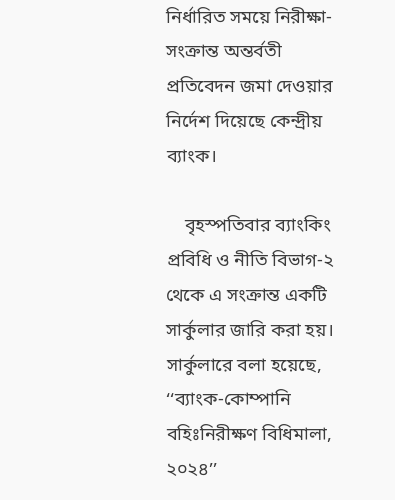নির্ধারিত সময়ে নিরীক্ষা-সংক্রান্ত অন্তর্বতী প্রতিবেদন জমা দেওয়ার নির্দেশ দিয়েছে কেন্দ্রীয় ব্যাংক।

    বৃহস্পতিবার ব্যাংকিং প্রবিধি ও নীতি বিভাগ-২ থেকে এ সংক্রান্ত একটি সার্কুলার জারি করা হয়। সার্কুলারে বলা হয়েছে, ‘‘ব্যাংক-কোম্পানি বহিঃনিরীক্ষণ বিধিমালা, ২০২৪’’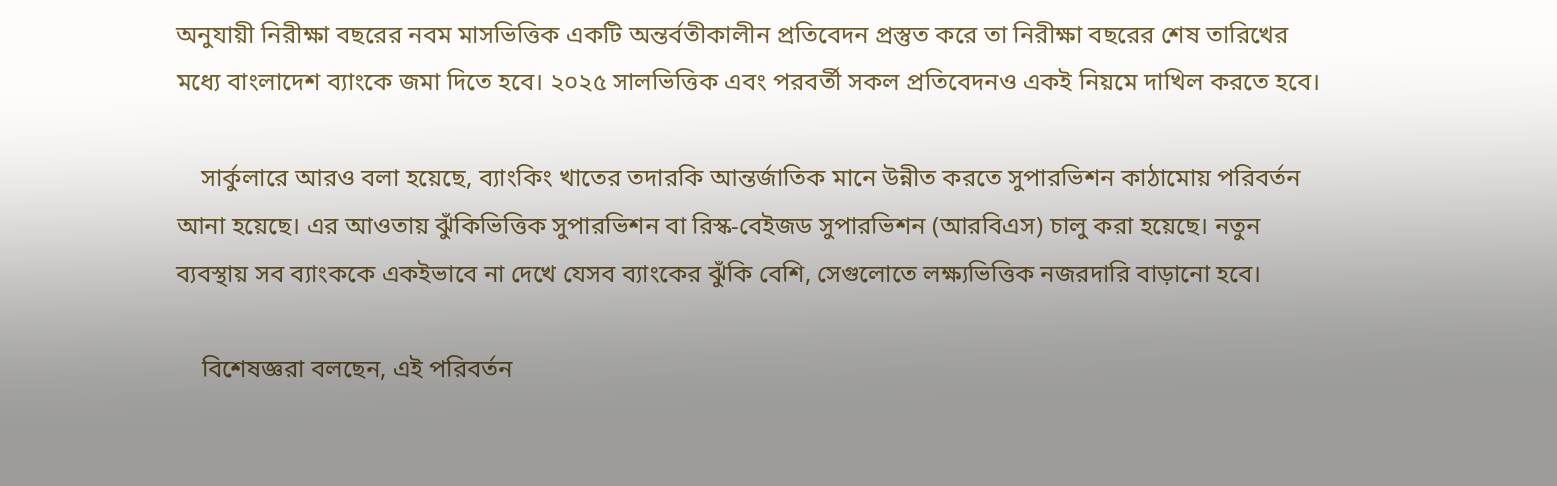অনুযায়ী নিরীক্ষা বছরের নবম মাসভিত্তিক একটি অন্তর্বতীকালীন প্রতিবেদন প্রস্তুত করে তা নিরীক্ষা বছরের শেষ তারিখের মধ্যে বাংলাদেশ ব্যাংকে জমা দিতে হবে। ২০২৫ সালভিত্তিক এবং পরবর্তী সকল প্রতিবেদনও একই নিয়মে দাখিল করতে হবে।

    সার্কুলারে আরও বলা হয়েছে, ব্যাংকিং খাতের তদারকি আন্তর্জাতিক মানে উন্নীত করতে সুপারভিশন কাঠামোয় পরিবর্তন আনা হয়েছে। এর আওতায় ঝুঁকিভিত্তিক সুপারভিশন বা রিস্ক-বেইজড সুপারভিশন (আরবিএস) চালু করা হয়েছে। নতুন ব্যবস্থায় সব ব্যাংককে একইভাবে না দেখে যেসব ব্যাংকের ঝুঁকি বেশি, সেগুলোতে লক্ষ্যভিত্তিক নজরদারি বাড়ানো হবে।

    বিশেষজ্ঞরা বলছেন, এই পরিবর্তন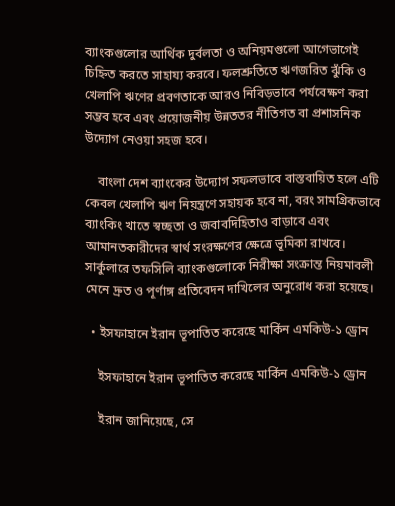ব্যাংকগুলোর আর্থিক দুর্বলতা ও অনিয়মগুলো আগেভাগেই চিহ্নিত করতে সাহায্য করবে। ফলশ্রুতিতে ঋণজরিত ঝুঁকি ও খেলাপি ঋণের প্রবণতাকে আরও নিবিড়ভাবে পর্যবেক্ষণ করা সম্ভব হবে এবং প্রয়োজনীয় উন্নততর নীতিগত বা প্রশাসনিক উদ্যোগ নেওয়া সহজ হবে।

    বাংলা দেশ ব্যাংকের উদ্যোগ সফলভাবে বাস্তবায়িত হলে এটি কেবল খেলাপি ঋণ নিয়ন্ত্রণে সহায়ক হবে না, বরং সামগ্রিকভাবে ব্যাংকিং খাতে স্বচ্ছতা ও জবাবদিহিতাও বাড়াবে এবং আমানতকারীদের স্বার্থ সংরক্ষণের ক্ষেত্রে ভূমিকা রাখবে। সার্কুলারে তফসিলি ব্যাংকগুলোকে নিরীক্ষা সংক্রান্ত নিয়মাবলী মেনে দ্রুত ও পূর্ণাঙ্গ প্রতিবেদন দাখিলের অনুরোধ করা হয়েছে।

  • ইসফাহানে ইরান ভূপাতিত করেছে মার্কিন এমকিউ-১ ড্রোন

    ইসফাহানে ইরান ভূপাতিত করেছে মার্কিন এমকিউ-১ ড্রোন

    ইরান জানিয়েছে, সে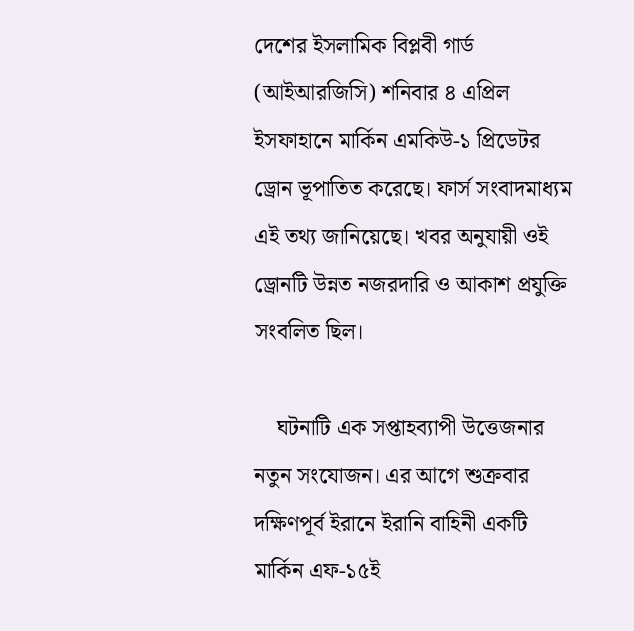দেশের ইসলামিক বিপ্লবী গার্ড (আইআরজিসি) শনিবার ৪ এপ্রিল ইসফাহানে মার্কিন এমকিউ-১ প্রিডেটর ড্রোন ভূপাতিত করেছে। ফার্স সংবাদমাধ্যম এই তথ্য জানিয়েছে। খবর অনুযায়ী ওই ড্রোনটি উন্নত নজরদারি ও আকাশ প্রযুক্তি সংবলিত ছিল।

    ঘটনাটি এক সপ্তাহব্যাপী উত্তেজনার নতুন সংযোজন। এর আগে শুক্রবার দক্ষিণপূর্ব ইরানে ইরানি বাহিনী একটি মার্কিন এফ-১৫ই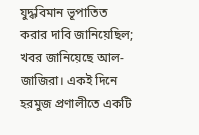যুদ্ধবিমান ভূপাতিত করার দাবি জানিয়েছিল; খবর জানিয়েছে আল-জাজিরা। একই দিনে হরমুজ প্রণালীতে একটি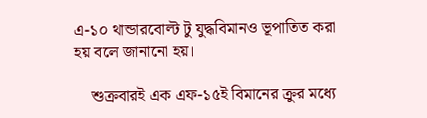এ-১০ থান্ডারবোল্ট টু যুদ্ধবিমানও ভূপাতিত করা হয় বলে জানানো হয়।

    শুক্রবারই এক এফ-১৫ই বিমানের ক্রুর মধ্যে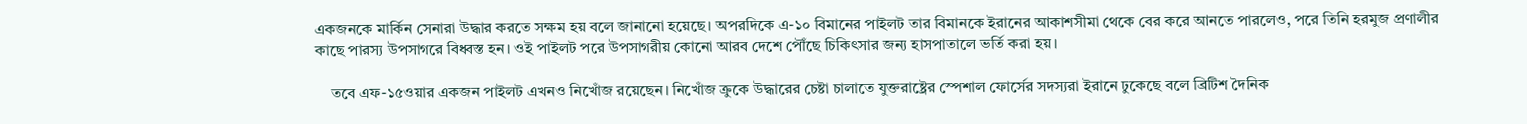একজনকে মার্কিন সেনারা উদ্ধার করতে সক্ষম হয় বলে জানানো হয়েছে। অপরদিকে এ-১০ বিমানের পাইলট তার বিমানকে ইরানের আকাশসীমা থেকে বের করে আনতে পারলেও, পরে তিনি হরমুজ প্রণালীর কাছে পারস্য উপসাগরে বিধ্বস্ত হন। ওই পাইলট পরে উপসাগরীয় কোনো আরব দেশে পৌঁছে চিকিৎসার জন্য হাসপাতালে ভর্তি করা হয়।

    তবে এফ-১৫ওয়ার একজন পাইলট এখনও নিখোঁজ রয়েছেন। নিখোঁজ ক্রুকে উদ্ধারের চেষ্টা চালাতে যুক্তরাষ্ট্রের স্পেশাল ফোর্সের সদস্যরা ইরানে ঢুকেছে বলে ব্রিটিশ দৈনিক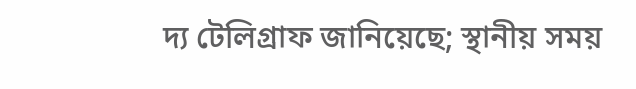দ্য টেলিগ্রাফ জানিয়েছে; স্থানীয় সময়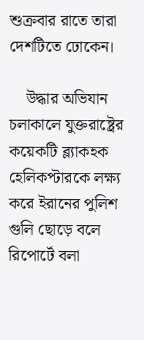শুক্রবার রাতে তারা দেশটিতে ঢোকেন।

    উদ্ধার অভিযান চলাকালে যুক্তরাষ্ট্রের কয়েকটি ব্ল্যাকহক হেলিকপ্টারকে লক্ষ্য করে ইরানের পুলিশ গুলি ছোড়ে বলে রিপোর্টে বলা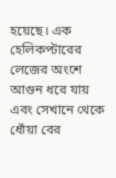হয়েছে। এক হেলিকপ্টারের লেজের অংশে আগুন ধরে যায় এবং সেখানে থেকে ধোঁয়া বের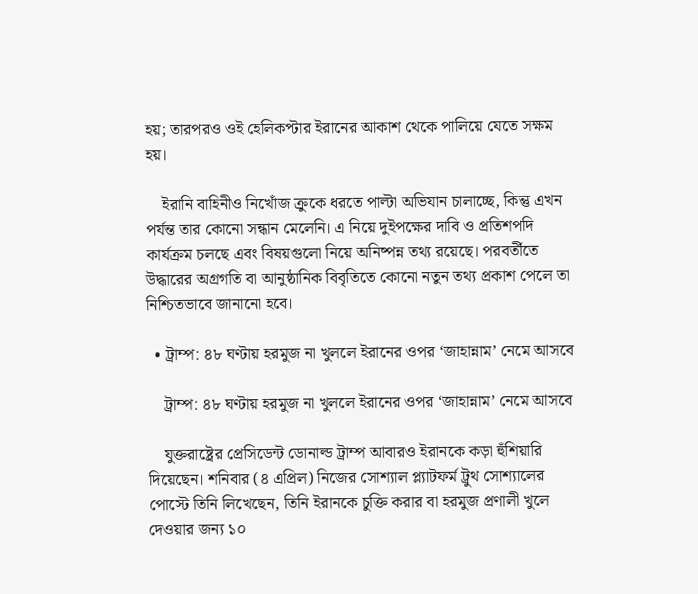হয়; তারপরও ওই হেলিকপ্টার ইরানের আকাশ থেকে পালিয়ে যেতে সক্ষম হয়।

    ইরানি বাহিনীও নিখোঁজ ক্রুকে ধরতে পাল্টা অভিযান চালাচ্ছে, কিন্তু এখন পর্যন্ত তার কোনো সন্ধান মেলেনি। এ নিয়ে দুইপক্ষের দাবি ও প্রতিশপদি কার্যক্রম চলছে এবং বিষয়গুলো নিয়ে অনিষ্পন্ন তথ্য রয়েছে। পরবর্তীতে উদ্ধারের অগ্রগতি বা আনুষ্ঠানিক বিবৃতিতে কোনো নতুন তথ্য প্রকাশ পেলে তা নিশ্চিতভাবে জানানো হবে।

  • ট্রাম্প: ৪৮ ঘণ্টায় হরমুজ না খুললে ইরানের ওপর ‘জাহান্নাম’ নেমে আসবে

    ট্রাম্প: ৪৮ ঘণ্টায় হরমুজ না খুললে ইরানের ওপর ‘জাহান্নাম’ নেমে আসবে

    যুক্তরাষ্ট্রের প্রেসিডেন্ট ডোনাল্ড ট্রাম্প আবারও ইরানকে কড়া হুঁশিয়ারি দিয়েছেন। শনিবার (৪ এপ্রিল) নিজের সোশ্যাল প্ল্যাটফর্ম ট্রুথ সোশ্যালের পোস্টে তিনি লিখেছেন, তিনি ইরানকে চুক্তি করার বা হরমুজ প্রণালী খুলে দেওয়ার জন্য ১০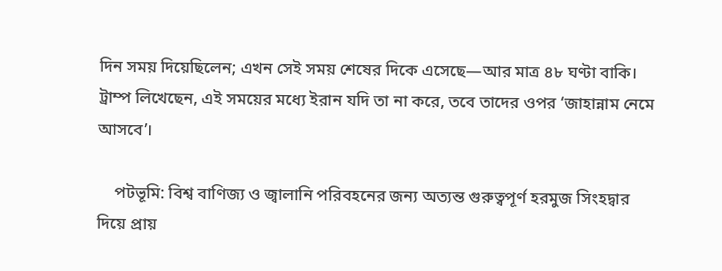দিন সময় দিয়েছিলেন; এখন সেই সময় শেষের দিকে এসেছে—আর মাত্র ৪৮ ঘণ্টা বাকি। ট্রাম্প লিখেছেন, এই সময়ের মধ্যে ইরান যদি তা না করে, তবে তাদের ওপর ‘জাহান্নাম নেমে আসবে’।

    পটভূমি: বিশ্ব বাণিজ্য ও জ্বালানি পরিবহনের জন্য অত্যন্ত গুরুত্বপূর্ণ হরমুজ সিংহদ্বার দিয়ে প্রায়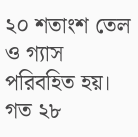২০ শতাংশ তেল ও গ্যাস পরিবহিত হয়। গত ২৮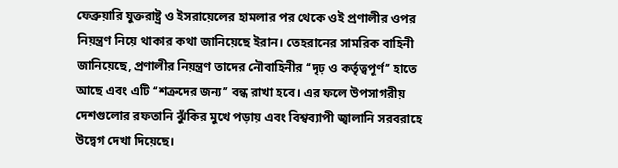ফেব্রুয়ারি যুক্তরাষ্ট্র ও ইসরায়েলের হামলার পর থেকে ওই প্রণালীর ওপর নিয়ন্ত্রণ নিয়ে থাকার কথা জানিয়েছে ইরান। তেহরানের সামরিক বাহিনী জানিয়েছে, প্রণালীর নিয়ন্ত্রণ তাদের নৌবাহিনীর ‘‘দৃঢ় ও কর্তৃত্বপূর্ণ’’ হাতে আছে এবং এটি ‘‘শত্রুদের জন্য’’ বন্ধ রাখা হবে। এর ফলে উপসাগরীয় দেশগুলোর রফতানি ঝুঁকির মুখে পড়ায় এবং বিশ্বব্যাপী জ্বালানি সরবরাহে উদ্বেগ দেখা দিয়েছে।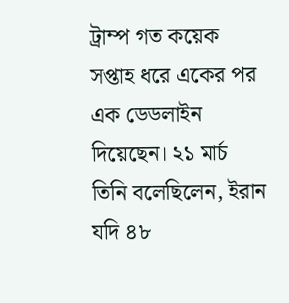ট্রাম্প গত কয়েক সপ্তাহ ধরে একের পর এক ডেডলাইন দিয়েছেন। ২১ মার্চ তিনি বলেছিলেন, ইরান যদি ৪৮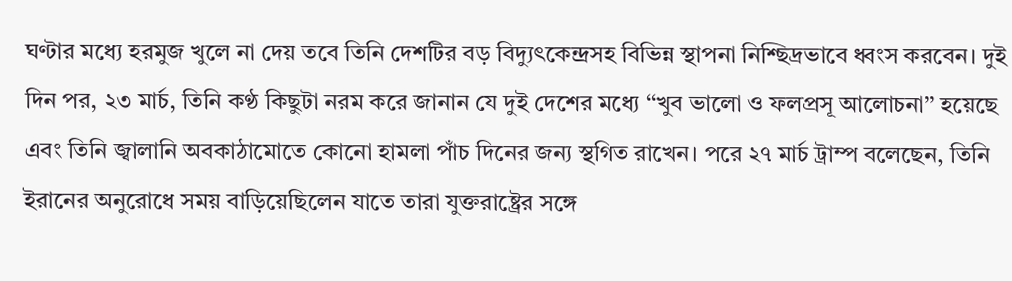ঘণ্টার মধ্যে হরমুজ খুলে না দেয় তবে তিনি দেশটির বড় বিদ্যুৎকেন্দ্রসহ বিভিন্ন স্থাপনা নিশ্ছিদ্রভাবে ধ্বংস করবেন। দুই দিন পর, ২৩ মার্চ, তিনি কণ্ঠ কিছুটা নরম করে জানান যে দুই দেশের মধ্যে ‘‘খুব ভালো ও ফলপ্রসূ আলোচনা’’ হয়েছে এবং তিনি জ্বালানি অবকাঠামোতে কোনো হামলা পাঁচ দিনের জন্য স্থগিত রাখেন। পরে ২৭ মার্চ ট্রাম্প বলেছেন, তিনি ইরানের অনুরোধে সময় বাড়িয়েছিলেন যাতে তারা যুক্তরাষ্ট্রের সঙ্গে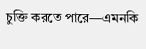চুক্তি করতে পারে—এমনকি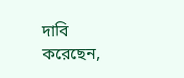দাবি করেছেন,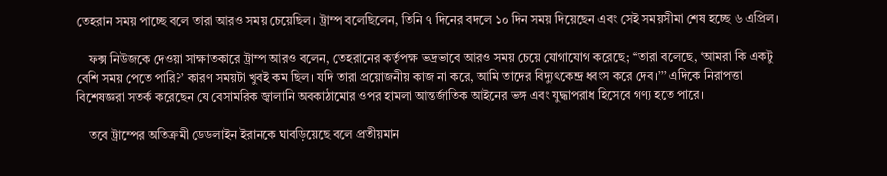তেহরান সময় পাচ্ছে বলে তারা আরও সময় চেয়েছিল। ট্রাম্প বলেছিলেন, তিনি ৭ দিনের বদলে ১০ দিন সময় দিয়েছেন এবং সেই সময়সীমা শেষ হচ্ছে ৬ এপ্রিল।

    ফক্স নিউজকে দেওয়া সাক্ষাতকারে ট্রাম্প আরও বলেন, তেহরানের কর্তৃপক্ষ ভদ্রভাবে আরও সময় চেয়ে যোগাযোগ করেছে; ‘‘তারা বলেছে, ‘আমরা কি একটু বেশি সময় পেতে পারি?’ কারণ সময়টা খুবই কম ছিল। যদি তারা প্রয়োজনীয় কাজ না করে, আমি তাদের বিদ্যুৎকেন্দ্র ধ্বংস করে দেব।’’’ এদিকে নিরাপত্তা বিশেষজ্ঞরা সতর্ক করেছেন যে বেসামরিক জ্বালানি অবকাঠামোর ওপর হামলা আন্তর্জাতিক আইনের ভঙ্গ এবং যুদ্ধাপরাধ হিসেবে গণ্য হতে পারে।

    তবে ট্রাম্পের অতিক্রমী ডেডলাইন ইরানকে ঘাবড়িয়েছে বলে প্রতীয়মান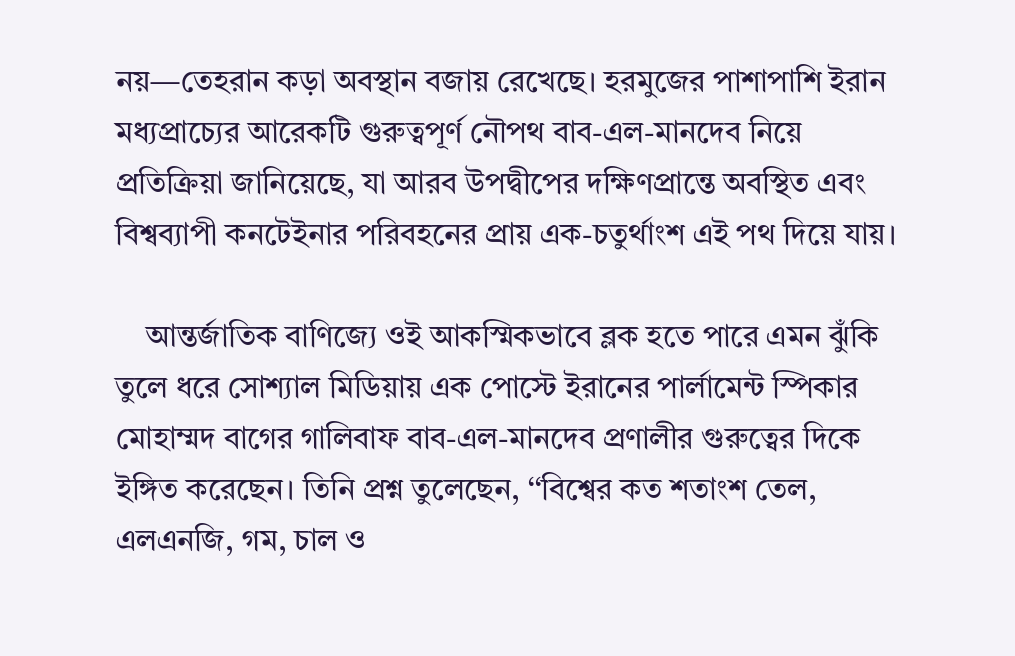নয়—তেহরান কড়া অবস্থান বজায় রেখেছে। হরমুজের পাশাপাশি ইরান মধ্যপ্রাচ্যের আরেকটি গুরুত্বপূর্ণ নৌপথ বাব-এল-মানদেব নিয়ে প্রতিক্রিয়া জানিয়েছে, যা আরব উপদ্বীপের দক্ষিণপ্রান্তে অবস্থিত এবং বিশ্বব্যাপী কনটেইনার পরিবহনের প্রায় এক-চতুর্থাংশ এই পথ দিয়ে যায়।

    আন্তর্জাতিক বাণিজ্যে ওই আকস্মিকভাবে ব্লক হতে পারে এমন ঝুঁকি তুলে ধরে সোশ্যাল মিডিয়ায় এক পোস্টে ইরানের পার্লামেন্ট স্পিকার মোহাম্মদ বাগের গালিবাফ বাব-এল-মানদেব প্রণালীর গুরুত্বের দিকে ইঙ্গিত করেছেন। তিনি প্রশ্ন তুলেছেন, ‘‘বিশ্বের কত শতাংশ তেল, এলএনজি, গম, চাল ও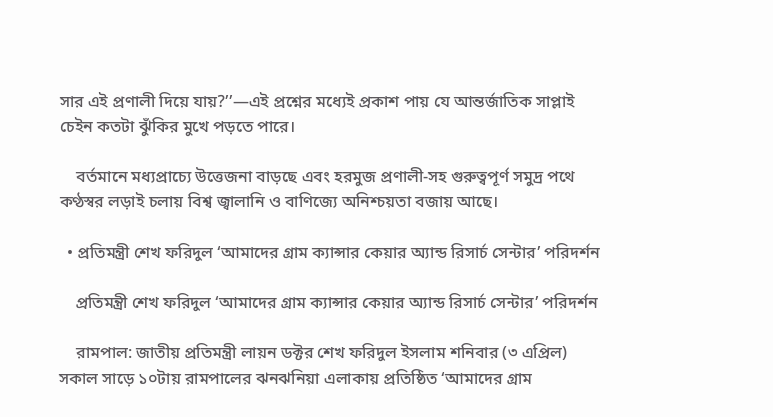সার এই প্রণালী দিয়ে যায়?’’—এই প্রশ্নের মধ্যেই প্রকাশ পায় যে আন্তর্জাতিক সাপ্লাই চেইন কতটা ঝুঁকির মুখে পড়তে পারে।

    বর্তমানে মধ্যপ্রাচ্যে উত্তেজনা বাড়ছে এবং হরমুজ প্রণালী-সহ গুরুত্বপূর্ণ সমুদ্র পথে কণ্ঠস্বর লড়াই চলায় বিশ্ব জ্বালানি ও বাণিজ্যে অনিশ্চয়তা বজায় আছে।

  • প্রতিমন্ত্রী শেখ ফরিদুল ‘আমাদের গ্রাম ক্যান্সার কেয়ার অ্যান্ড রিসার্চ সেন্টার’ পরিদর্শন

    প্রতিমন্ত্রী শেখ ফরিদুল ‘আমাদের গ্রাম ক্যান্সার কেয়ার অ্যান্ড রিসার্চ সেন্টার’ পরিদর্শন

    রামপাল: জাতীয় প্রতিমন্ত্রী লায়ন ডক্টর শেখ ফরিদুল ইসলাম শনিবার (৩ এপ্রিল) সকাল সাড়ে ১০টায় রামপালের ঝনঝনিয়া এলাকায় প্রতিষ্ঠিত ‘আমাদের গ্রাম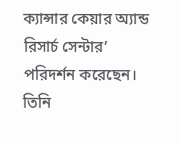ক্যান্সার কেয়ার অ্যান্ড রিসার্চ সেন্টার’ পরিদর্শন করেছেন। তিনি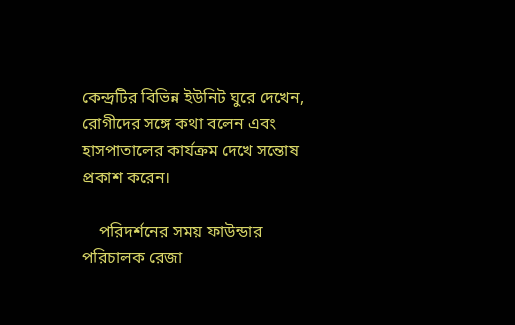কেন্দ্রটির বিভিন্ন ইউনিট ঘুরে দেখেন, রোগীদের সঙ্গে কথা বলেন এবং হাসপাতালের কার্যক্রম দেখে সন্তোষ প্রকাশ করেন।

    পরিদর্শনের সময় ফাউন্ডার পরিচালক রেজা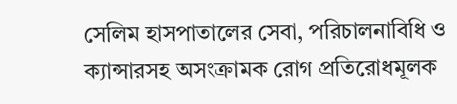সেলিম হাসপাতালের সেবা, পরিচালনাবিধি ও ক্যান্সারসহ অসংক্রামক রোগ প্রতিরোধমূলক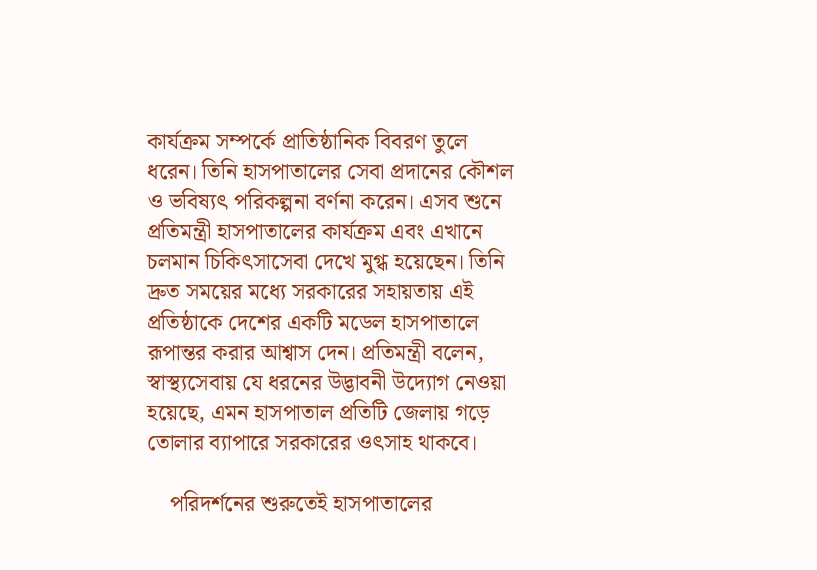কার্যক্রম সম্পর্কে প্রাতিষ্ঠানিক বিবরণ তুলে ধরেন। তিনি হাসপাতালের সেবা প্রদানের কৌশল ও ভবিষ্যৎ পরিকল্পনা বর্ণনা করেন। এসব শুনে প্রতিমন্ত্রী হাসপাতালের কার্যক্রম এবং এখানে চলমান চিকিৎসাসেবা দেখে মুগ্ধ হয়েছেন। তিনি দ্রুত সময়ের মধ্যে সরকারের সহায়তায় এই প্রতিষ্ঠাকে দেশের একটি মডেল হাসপাতালে রূপান্তর করার আশ্বাস দেন। প্রতিমন্ত্রী বলেন, স্বাস্থ্যসেবায় যে ধরনের উদ্ভাবনী উদ্যোগ নেওয়া হয়েছে, এমন হাসপাতাল প্রতিটি জেলায় গড়ে তোলার ব্যাপারে সরকারের ওৎসাহ থাকবে।

    পরিদর্শনের শুরুতেই হাসপাতালের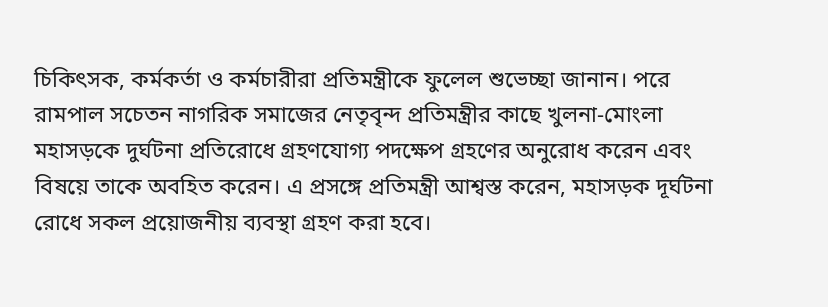চিকিৎসক, কর্মকর্তা ও কর্মচারীরা প্রতিমন্ত্রীকে ফুলেল শুভেচ্ছা জানান। পরে রামপাল সচেতন নাগরিক সমাজের নেতৃবৃন্দ প্রতিমন্ত্রীর কাছে খুলনা-মোংলা মহাসড়কে দুর্ঘটনা প্রতিরোধে গ্রহণযোগ্য পদক্ষেপ গ্রহণের অনুরোধ করেন এবং বিষয়ে তাকে অবহিত করেন। এ প্রসঙ্গে প্রতিমন্ত্রী আশ্বস্ত করেন, মহাসড়ক দূর্ঘটনা রোধে সকল প্রয়োজনীয় ব্যবস্থা গ্রহণ করা হবে।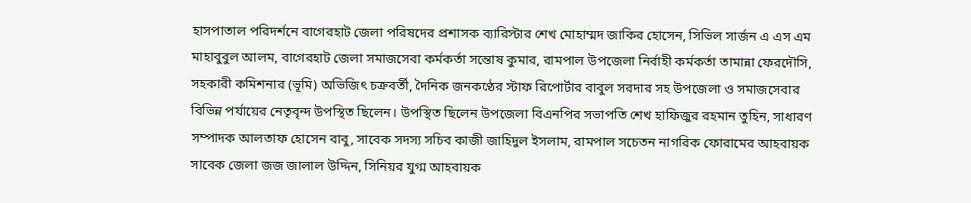হাসপাতাল পরিদর্শনে বাগেরহাট জেলা পরিষদের প্রশাসক ব্যারিস্টার শেখ মোহাম্মদ জাকির হোসেন, সিভিল সার্জন এ এস এম মাহাবুবুল আলম, বাগেরহাট জেলা সমাজসেবা কর্মকর্তা সন্তোষ কুমার, রামপাল উপজেলা নির্বাহী কর্মকর্তা তামান্না ফেরদৌসি, সহকারী কমিশনার (ভূমি) অভিজিৎ চক্রবর্তী, দৈনিক জনকণ্ঠের স্টাফ রিপোর্টার বাবুল সরদার সহ উপজেলা ও সমাজসেবার বিভিন্ন পর্যায়ের নেতৃবৃন্দ উপস্থিত ছিলেন। উপস্থিত ছিলেন উপজেলা বিএনপির সভাপতি শেখ হাফিজুর রহমান তুহিন, সাধারণ সম্পাদক আলতাফ হোসেন বাবু, সাবেক সদস্য সচিব কাজী জাহিদুল ইসলাম, রামপাল সচেতন নাগরিক ফোরামের আহবায়ক সাবেক জেলা জজ জালাল উদ্দিন, সিনিয়র যুগ্ম আহবায়ক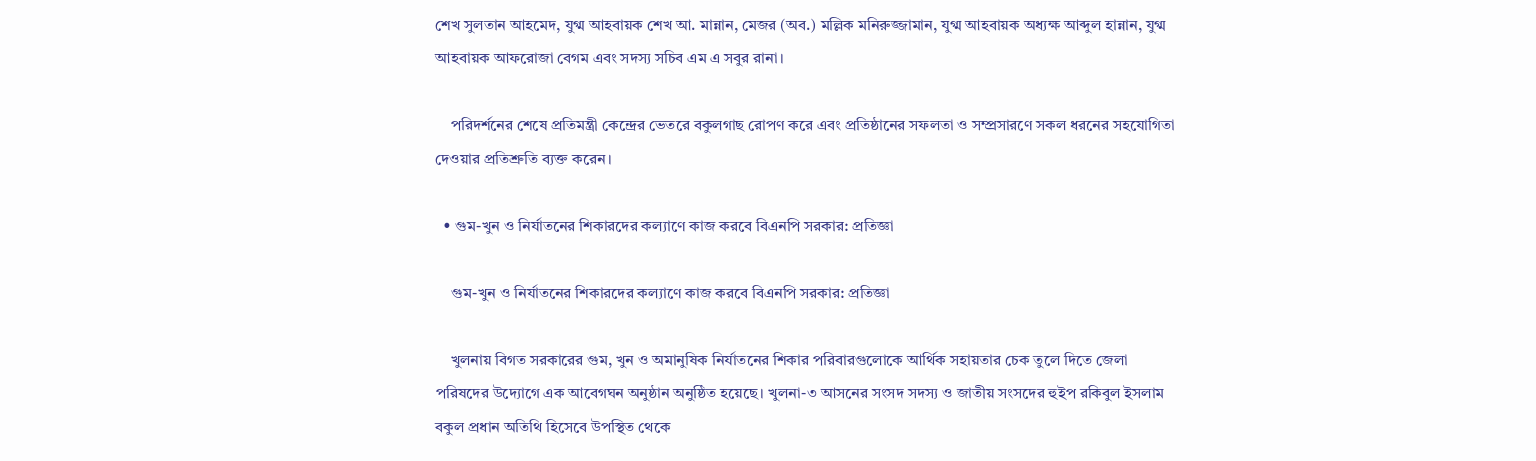শেখ সুলতান আহমেদ, যুগ্ম আহবায়ক শেখ আ. মান্নান, মেজর (অব.) মল্লিক মনিরুজ্জামান, যুগ্ম আহবায়ক অধ্যক্ষ আব্দুল হান্নান, যুগ্ম আহবায়ক আফরোজা বেগম এবং সদস্য সচিব এম এ সবুর রানা।

    পরিদর্শনের শেষে প্রতিমন্ত্রী কেন্দ্রের ভেতরে বকুলগাছ রোপণ করে এবং প্রতিষ্ঠানের সফলতা ও সম্প্রসারণে সকল ধরনের সহযোগিতা দেওয়ার প্রতিশ্রুতি ব্যক্ত করেন।

  • গুম-খুন ও নির্যাতনের শিকারদের কল্যাণে কাজ করবে বিএনপি সরকার: প্রতিজ্ঞা

    গুম-খুন ও নির্যাতনের শিকারদের কল্যাণে কাজ করবে বিএনপি সরকার: প্রতিজ্ঞা

    খুলনায় বিগত সরকারের গুম, খুন ও অমানুষিক নির্যাতনের শিকার পরিবারগুলোকে আর্থিক সহায়তার চেক তুলে দিতে জেলা পরিষদের উদ্যোগে এক আবেগঘন অনুষ্ঠান অনুষ্ঠিত হয়েছে। খুলনা-৩ আসনের সংসদ সদস্য ও জাতীয় সংসদের হুইপ রকিবুল ইসলাম বকুল প্রধান অতিথি হিসেবে উপস্থিত থেকে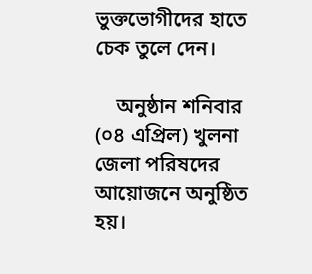ভুক্তভোগীদের হাতে চেক তুলে দেন।

    অনুষ্ঠান শনিবার (০৪ এপ্রিল) খুলনা জেলা পরিষদের আয়োজনে অনুষ্ঠিত হয়।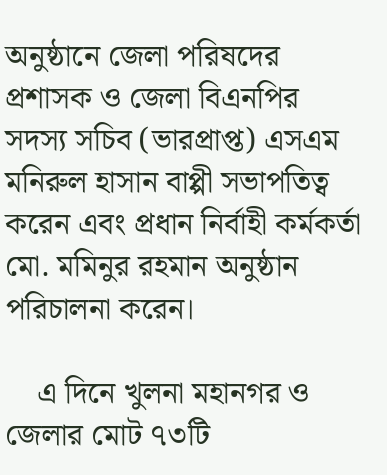অনুষ্ঠানে জেলা পরিষদের প্রশাসক ও জেলা বিএনপির সদস্য সচিব (ভারপ্রাপ্ত) এসএম মনিরুল হাসান বাপ্পী সভাপতিত্ব করেন এবং প্রধান নির্বাহী কর্মকর্তা মো. মমিনুর রহমান অনুষ্ঠান পরিচালনা করেন।

    এ দিনে খুলনা মহানগর ও জেলার মোট ৭৩টি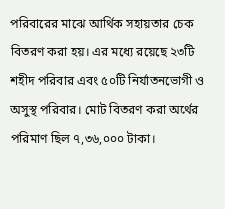পরিবারের মাঝে আর্থিক সহায়তার চেক বিতরণ করা হয়। এর মধ্যে রয়েছে ২৩টি শহীদ পরিবার এবং ৫০টি নির্যাতনভোগী ও অসুস্থ পরিবার। মোট বিতরণ করা অর্থের পরিমাণ ছিল ৭,৩৬,০০০ টাকা।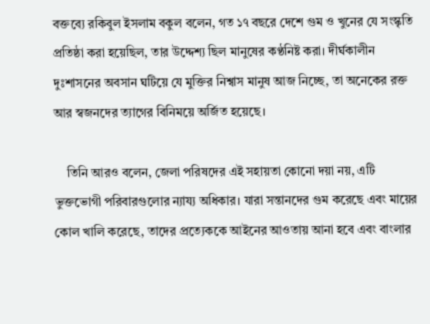বক্তব্যে রকিবুল ইসলাম বকুল বলেন, গত ১৭ বছরে দেশে গুম ও খুনের যে সংস্কৃতি প্রতিষ্ঠা করা হয়েছিল, তার উদ্দেশ্য ছিল মানুষের কণ্ঠনিষ্ট করা। দীর্ঘকালীন দুঃশাসনের অবসান ঘটিয়ে যে মুক্তির নিশ্বাস মানুষ আজ নিচ্ছে, তা অনেকের রক্ত আর স্বজনদের ত্যাগের বিনিময়ে অর্জিত হয়েছে।

    তিনি আরও বলেন, জেলা পরিষদের এই সহায়তা কোনো দয়া নয়, এটি ভুক্তভোগী পরিবারগুলোর ন্যায্য অধিকার। যারা সন্তানদের গুম করেছে এবং মায়ের কোল খালি করেছে, তাদের প্রত্যেককে আইনের আওতায় আনা হবে এবং বাংলার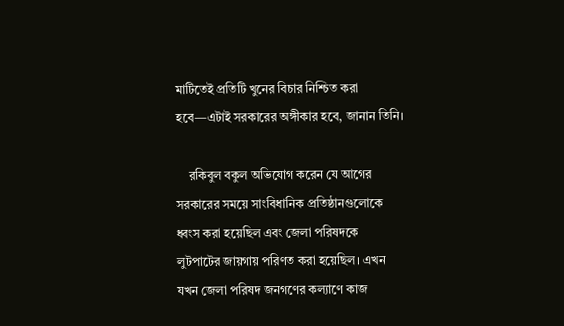মাটিতেই প্রতিটি খুনের বিচার নিশ্চিত করা হবে—এটাই সরকারের অঙ্গীকার হবে, জানান তিনি।

    রকিবুল বকুল অভিযোগ করেন যে আগের সরকারের সময়ে সাংবিধানিক প্রতিষ্ঠানগুলোকে ধ্বংস করা হয়েছিল এবং জেলা পরিষদকে লুটপাটের জায়গায় পরিণত করা হয়েছিল। এখন যখন জেলা পরিষদ জনগণের কল্যাণে কাজ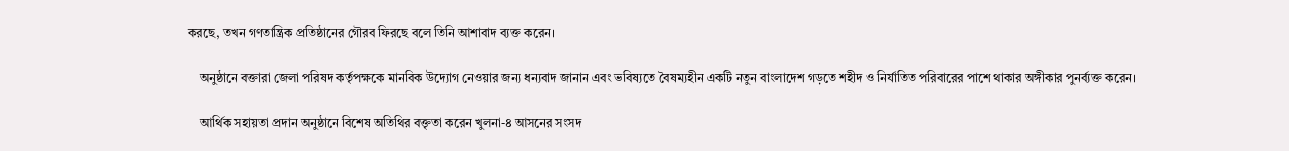করছে, তখন গণতান্ত্রিক প্রতিষ্ঠানের গৌরব ফিরছে বলে তিনি আশাবাদ ব্যক্ত করেন।

    অনুষ্ঠানে বক্তারা জেলা পরিষদ কর্তৃপক্ষকে মানবিক উদ্যোগ নেওয়ার জন্য ধন্যবাদ জানান এবং ভবিষ্যতে বৈষম্যহীন একটি নতুন বাংলাদেশ গড়তে শহীদ ও নির্যাতিত পরিবারের পাশে থাকার অঙ্গীকার পুনর্ব্যক্ত করেন।

    আর্থিক সহায়তা প্রদান অনুষ্ঠানে বিশেষ অতিথির বক্তৃতা করেন খুলনা-৪ আসনের সংসদ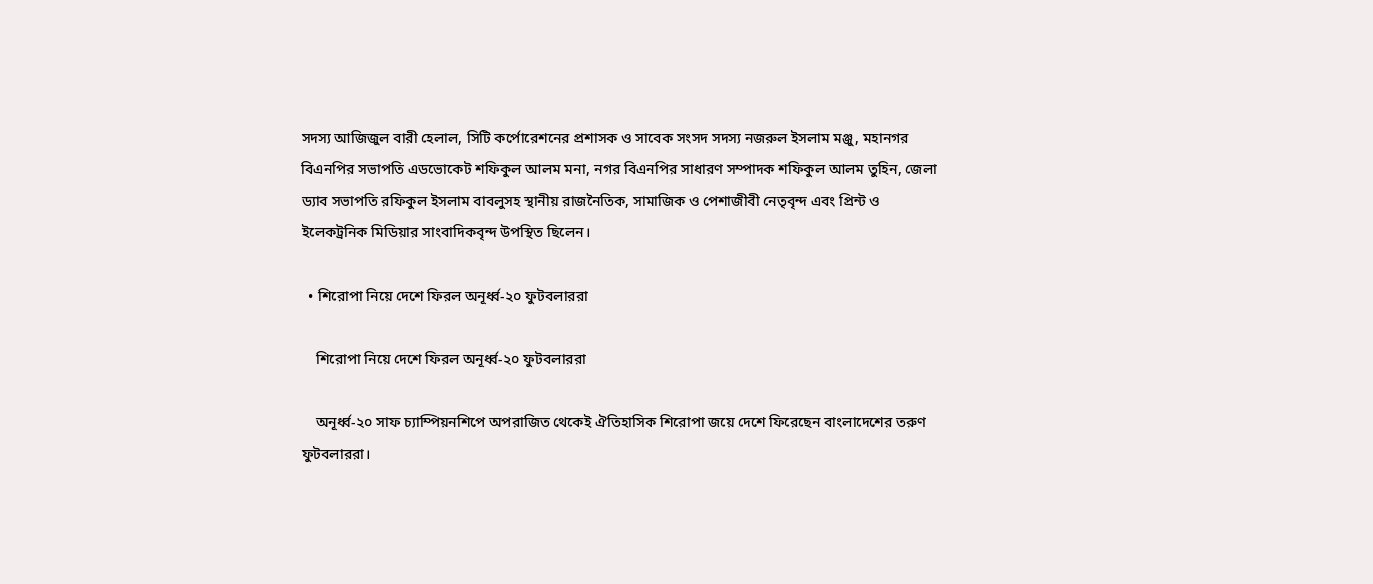সদস্য আজিজুল বারী হেলাল, সিটি কর্পোরেশনের প্রশাসক ও সাবেক সংসদ সদস্য নজরুল ইসলাম মঞ্জু, মহানগর বিএনপির সভাপতি এডভোকেট শফিকুল আলম মনা, নগর বিএনপির সাধারণ সম্পাদক শফিকুল আলম তুহিন, জেলা ড্যাব সভাপতি রফিকুল ইসলাম বাবলুসহ স্থানীয় রাজনৈতিক, সামাজিক ও পেশাজীবী নেতৃবৃন্দ এবং প্রিন্ট ও ইলেকট্রনিক মিডিয়ার সাংবাদিকবৃন্দ উপস্থিত ছিলেন।

  • শিরোপা নিয়ে দেশে ফিরল অনূর্ধ্ব-২০ ফুটবলাররা

    শিরোপা নিয়ে দেশে ফিরল অনূর্ধ্ব-২০ ফুটবলাররা

    অনূর্ধ্ব-২০ সাফ চ্যাম্পিয়নশিপে অপরাজিত থেকেই ঐতিহাসিক শিরোপা জয়ে দেশে ফিরেছেন বাংলাদেশের তরুণ ফুটবলাররা।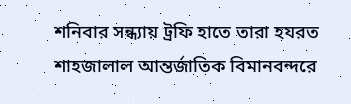শনিবার সন্ধ্যায় ট্রফি হাতে তারা হযরত শাহজালাল আন্তর্জাতিক বিমানবন্দরে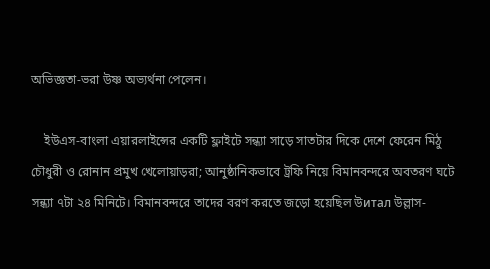অভিজ্ঞতা-ভরা উষ্ণ অভ্যর্থনা পেলেন।

    ইউএস-বাংলা এয়ারলাইন্সের একটি ফ্লাইটে সন্ধ্যা সাড়ে সাতটার দিকে দেশে ফেরেন মিঠু চৌধুরী ও রোনান প্রমুখ খেলোয়াড়রা; আনুষ্ঠানিকভাবে ট্রফি নিয়ে বিমানবন্দরে অবতরণ ঘটে সন্ধ্যা ৭টা ২৪ মিনিটে। বিমানবন্দরে তাদের বরণ করতে জড়ো হয়েছিল উитал উল্লাস-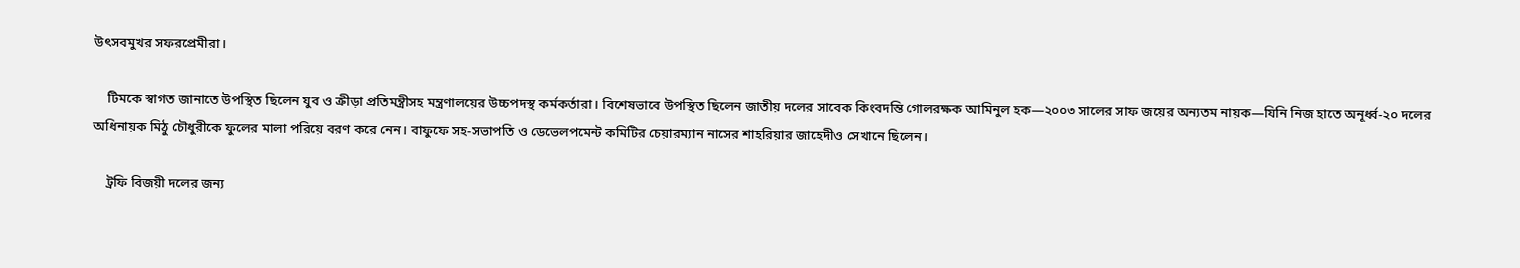উৎসবমুখর সফরপ্রেমীরা।

    টিমকে স্বাগত জানাতে উপস্থিত ছিলেন যুব ও ক্রীড়া প্রতিমন্ত্রীসহ মন্ত্রণালয়ের উচ্চপদস্থ কর্মকর্তারা। বিশেষভাবে উপস্থিত ছিলেন জাতীয় দলের সাবেক কিংবদন্তি গোলরক্ষক আমিনুল হক—২০০৩ সালের সাফ জয়ের অন্যতম নায়ক—যিনি নিজ হাতে অনূর্ধ্ব-২০ দলের অধিনায়ক মিঠু চৌধুরীকে ফুলের মালা পরিয়ে বরণ করে নেন। বাফুফে সহ-সভাপতি ও ডেভেলপমেন্ট কমিটির চেয়ারম্যান নাসের শাহরিয়ার জাহেদীও সেখানে ছিলেন।

    ট্রফি বিজয়ী দলের জন্য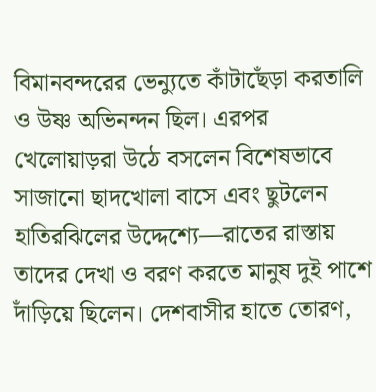বিমানবন্দরের ভেন্যুতে কাঁটাছেঁড়া করতালি ও উষ্ণ অভিনন্দন ছিল। এরপর খেলোয়াড়রা উঠে বসলেন বিশেষভাবে সাজানো ছাদখোলা বাসে এবং ছুটলেন হাতিরঝিলের উদ্দেশ্যে—রাতের রাস্তায় তাদের দেখা ও বরণ করতে মানুষ দুই পাশে দাঁড়িয়ে ছিলেন। দেশবাসীর হাতে তোরণ,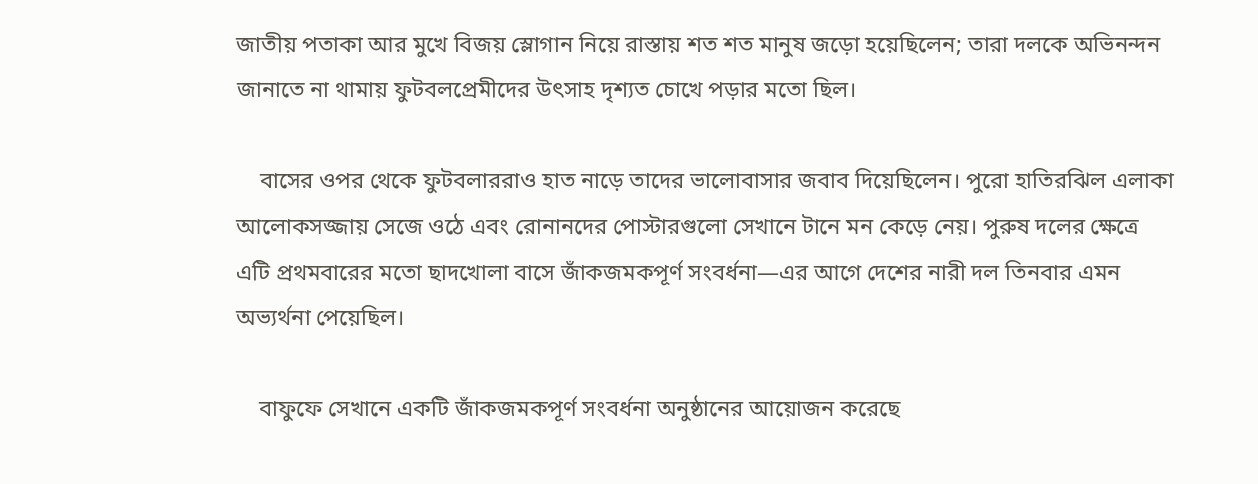জাতীয় পতাকা আর মুখে বিজয় স্লোগান নিয়ে রাস্তায় শত শত মানুষ জড়ো হয়েছিলেন; তারা দলকে অভিনন্দন জানাতে না থামায় ফুটবলপ্রেমীদের উৎসাহ দৃশ্যত চোখে পড়ার মতো ছিল।

    বাসের ওপর থেকে ফুটবলাররাও হাত নাড়ে তাদের ভালোবাসার জবাব দিয়েছিলেন। পুরো হাতিরঝিল এলাকা আলোকসজ্জায় সেজে ওঠে এবং রোনানদের পোস্টারগুলো সেখানে টানে মন কেড়ে নেয়। পুরুষ দলের ক্ষেত্রে এটি প্রথমবারের মতো ছাদখোলা বাসে জাঁকজমকপূর্ণ সংবর্ধনা—এর আগে দেশের নারী দল তিনবার এমন অভ্যর্থনা পেয়েছিল।

    বাফুফে সেখানে একটি জাঁকজমকপূর্ণ সংবর্ধনা অনুষ্ঠানের আয়োজন করেছে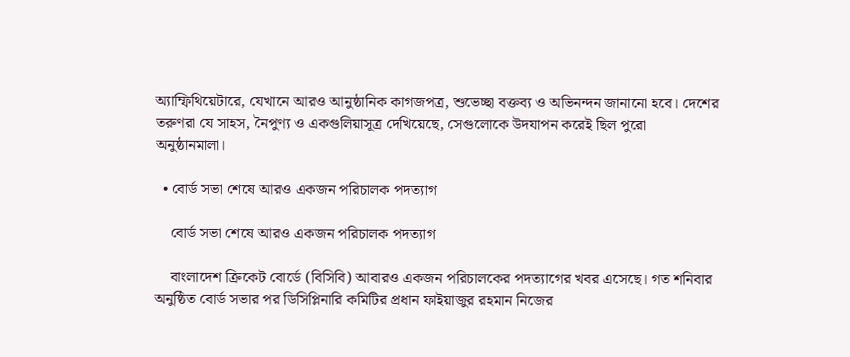অ্যাম্ফিথিয়েটারে, যেখানে আরও আনুষ্ঠানিক কাগজপত্র, শুভেচ্ছা বক্তব্য ও অভিনন্দন জানানো হবে। দেশের তরুণরা যে সাহস, নৈপুণ্য ও একগুলিয়াসূত্র দেখিয়েছে, সেগুলোকে উদযাপন করেই ছিল পুরো অনুষ্ঠানমালা।

  • বোর্ড সভা শেষে আরও একজন পরিচালক পদত্যাগ

    বোর্ড সভা শেষে আরও একজন পরিচালক পদত্যাগ

    বাংলাদেশ ক্রিকেট বোর্ডে (বিসিবি) আবারও একজন পরিচালকের পদত্যাগের খবর এসেছে। গত শনিবার অনুষ্ঠিত বোর্ড সভার পর ডিসিপ্লিনারি কমিটির প্রধান ফাইয়াজুর রহমান নিজের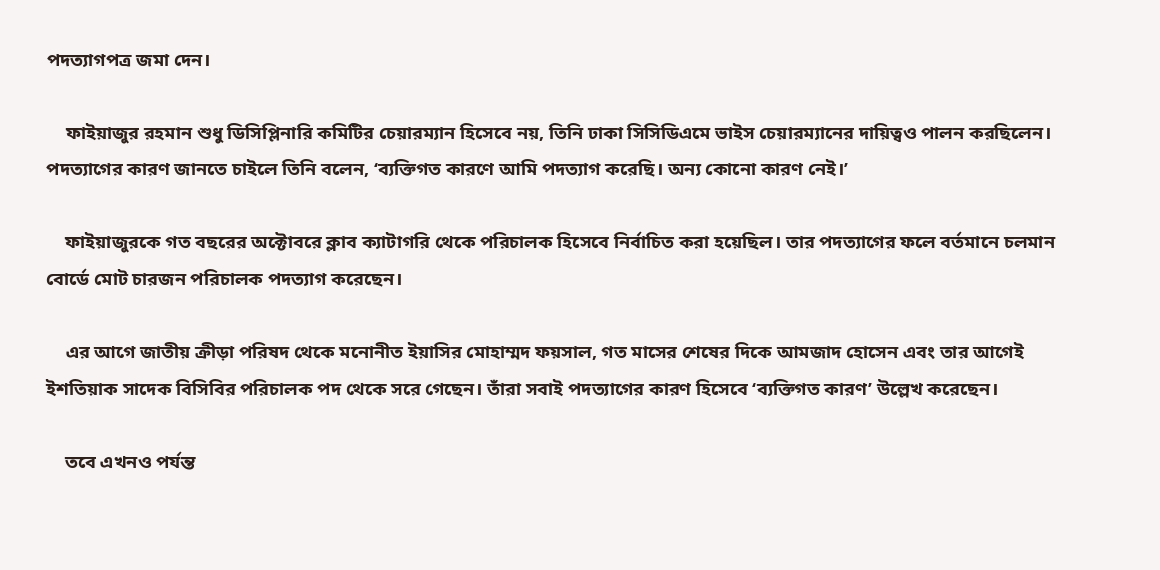পদত্যাগপত্র জমা দেন।

    ফাইয়াজুর রহমান শুধু ডিসিপ্লিনারি কমিটির চেয়ারম্যান হিসেবে নয়, তিনি ঢাকা সিসিডিএমে ভাইস চেয়ারম্যানের দায়িত্বও পালন করছিলেন। পদত্যাগের কারণ জানতে চাইলে তিনি বলেন, ‘ব্যক্তিগত কারণে আমি পদত্যাগ করেছি। অন্য কোনো কারণ নেই।’

    ফাইয়াজুরকে গত বছরের অক্টোবরে ক্লাব ক্যাটাগরি থেকে পরিচালক হিসেবে নির্বাচিত করা হয়েছিল। তার পদত্যাগের ফলে বর্তমানে চলমান বোর্ডে মোট চারজন পরিচালক পদত্যাগ করেছেন।

    এর আগে জাতীয় ক্রীড়া পরিষদ থেকে মনোনীত ইয়াসির মোহাম্মদ ফয়সাল, গত মাসের শেষের দিকে আমজাদ হোসেন এবং তার আগেই ইশতিয়াক সাদেক বিসিবির পরিচালক পদ থেকে সরে গেছেন। তাঁরা সবাই পদত্যাগের কারণ হিসেবে ‘ব্যক্তিগত কারণ’ উল্লেখ করেছেন।

    তবে এখনও পর্যন্ত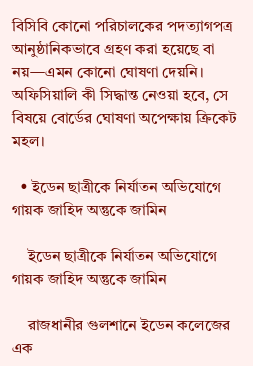বিসিবি কোনো পরিচালকের পদত্যাগপত্র আনুষ্ঠানিকভাবে গ্রহণ করা হয়েছে বা নয়—এমন কোনো ঘোষণা দেয়নি। অফিসিয়ালি কী সিদ্ধান্ত নেওয়া হবে, সে বিষয়ে বোর্ডের ঘোষণা অপেক্ষায় ক্রিকেট মহল।

  • ইডেন ছাত্রীকে নির্যাতন অভিযোগে গায়ক জাহিদ অন্তুকে জামিন

    ইডেন ছাত্রীকে নির্যাতন অভিযোগে গায়ক জাহিদ অন্তুকে জামিন

    রাজধানীর গুলশানে ইডেন কলেজের এক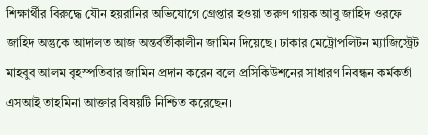শিক্ষার্থীর বিরুদ্ধে যৌন হয়রানির অভিযোগে গ্রেপ্তার হওয়া তরুণ গায়ক আবু জাহিদ ওরফে জাহিদ অন্তুকে আদালত আজ অন্তর্বর্তীকালীন জামিন দিয়েছে। ঢাকার মেট্রোপলিটন ম্যাজিস্ট্রেট মাহবুব আলম বৃহস্পতিবার জামিন প্রদান করেন বলে প্রসিকিউশনের সাধারণ নিবন্ধন কর্মকর্তা এসআই তাহমিনা আক্তার বিষয়টি নিশ্চিত করেছেন।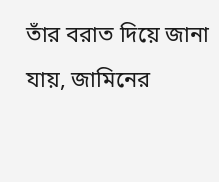তাঁর বরাত দিয়ে জানা যায়, জামিনের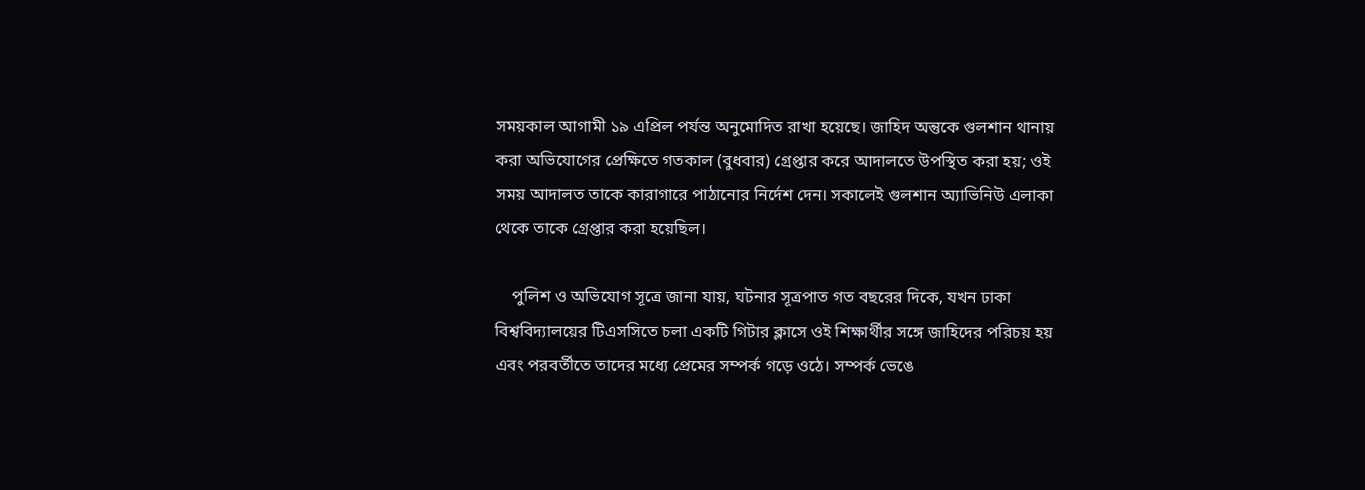সময়কাল আগামী ১৯ এপ্রিল পর্যন্ত অনুমোদিত রাখা হয়েছে। জাহিদ অন্তুকে গুলশান থানায় করা অভিযোগের প্রেক্ষিতে গতকাল (বুধবার) গ্রেপ্তার করে আদালতে উপস্থিত করা হয়; ওই সময় আদালত তাকে কারাগারে পাঠানোর নির্দেশ দেন। সকালেই গুলশান অ্যাভিনিউ এলাকা থেকে তাকে গ্রেপ্তার করা হয়েছিল।

    পুলিশ ও অভিযোগ সূত্রে জানা যায়, ঘটনার সূত্রপাত গত বছরের দিকে, যখন ঢাকা বিশ্ববিদ্যালয়ের টিএসসিতে চলা একটি গিটার ক্লাসে ওই শিক্ষার্থীর সঙ্গে জাহিদের পরিচয় হয় এবং পরবর্তীতে তাদের মধ্যে প্রেমের সম্পর্ক গড়ে ওঠে। সম্পর্ক ভেঙে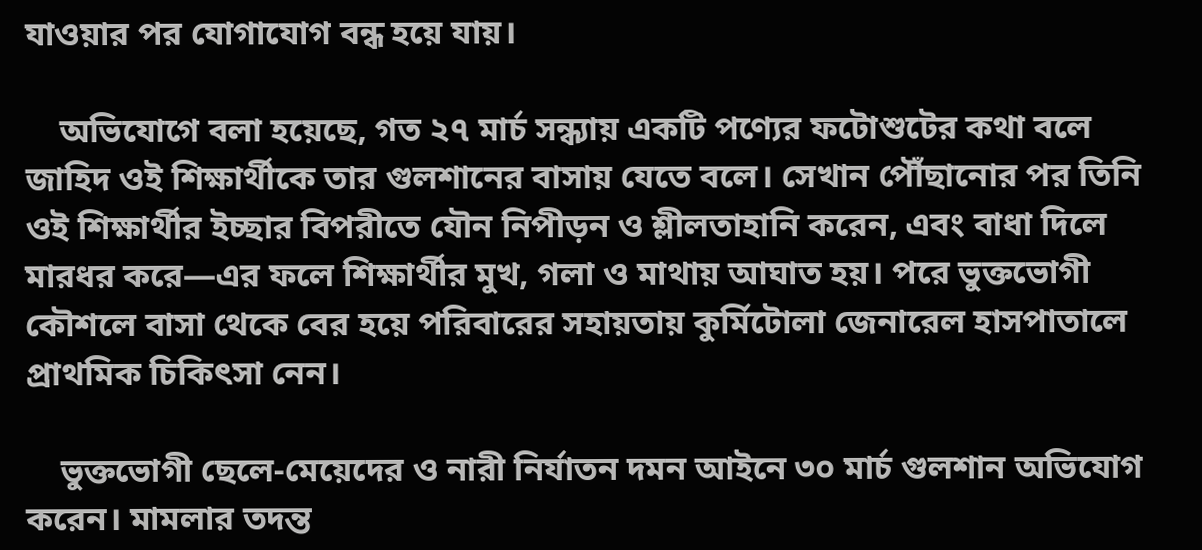যাওয়ার পর যোগাযোগ বন্ধ হয়ে যায়।

    অভিযোগে বলা হয়েছে, গত ২৭ মার্চ সন্ধ্যায় একটি পণ্যের ফটোশুটের কথা বলে জাহিদ ওই শিক্ষার্থীকে তার গুলশানের বাসায় যেতে বলে। সেখান পৌঁছানোর পর তিনি ওই শিক্ষার্থীর ইচ্ছার বিপরীতে যৌন নিপীড়ন ও শ্লীলতাহানি করেন, এবং বাধা দিলে মারধর করে—এর ফলে শিক্ষার্থীর মুখ, গলা ও মাথায় আঘাত হয়। পরে ভুক্তভোগী কৌশলে বাসা থেকে বের হয়ে পরিবারের সহায়তায় কুর্মিটোলা জেনারেল হাসপাতালে প্রাথমিক চিকিৎসা নেন।

    ভুক্তভোগী ছেলে-মেয়েদের ও নারী নির্যাতন দমন আইনে ৩০ মার্চ গুলশান অভিযোগ করেন। মামলার তদন্ত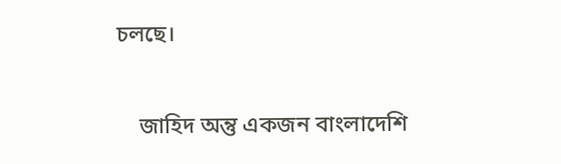চলছে।

    জাহিদ অন্তু একজন বাংলাদেশি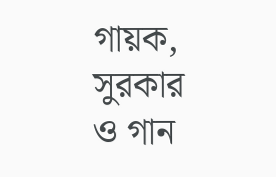গায়ক, সুরকার ও গান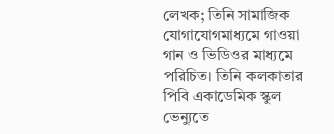লেখক; তিনি সামাজিক যোগাযোগমাধ্যমে গাওয়া গান ও ভিডিওর মাধ্যমে পরিচিত। তিনি কলকাতার পিবি একাডেমিক স্কুল ভেন্যুতে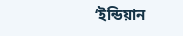‘ইন্ডিয়ান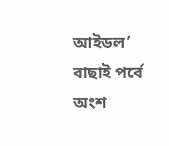আইডল’ বাছাই পর্বে অংশ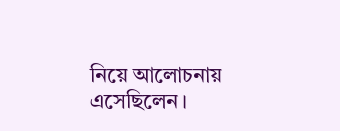নিয়ে আলোচনায় এসেছিলেন।